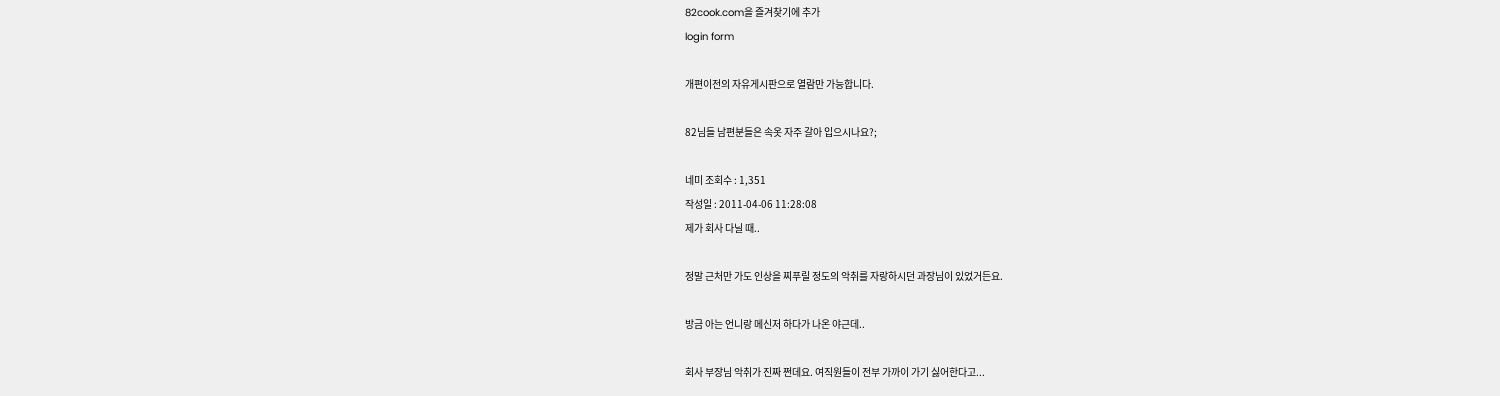82cook.com을 즐겨찾기에 추가
login form

개편이전의 자유게시판으로 열람만 가능합니다.

82님들 남편분들은 속옷 자주 갈아 입으시나요?;

네미 조회수 : 1,351
작성일 : 2011-04-06 11:28:08
제가 회사 다닐 때..

정말 근처만 가도 인상을 찌푸릴 정도의 악취를 자랑하시던 과장님이 있었거든요.

방금 아는 언니랑 메신저 하다가 나온 야근데..

회사 부장님 악취가 진짜 쩐데요. 여직원들이 전부 가까이 가기 싫어한다고...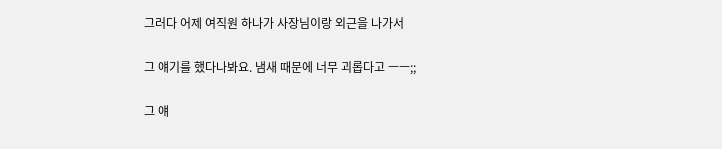그러다 어제 여직원 하나가 사장님이랑 외근을 나가서

그 얘기를 했다나봐요. 냄새 때문에 너무 괴롭다고 ㅡㅡ;;

그 얘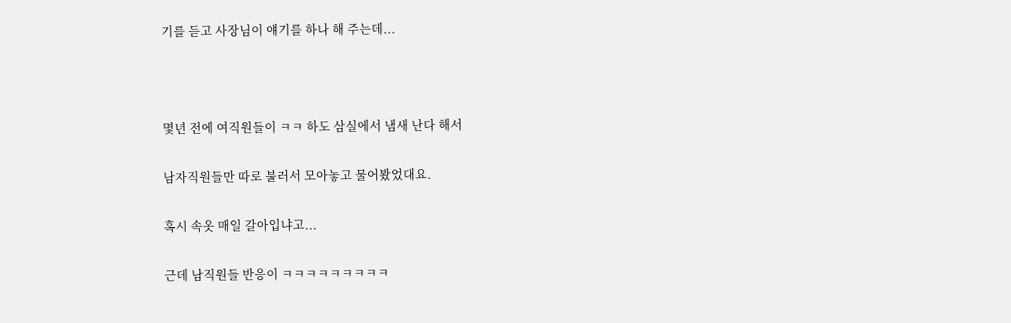기를 듣고 사장님이 얘기를 하나 해 주는데...



몇년 전에 여직원들이 ㅋㅋ 하도 삼실에서 냄새 난다 해서

남자직원들만 따로 불러서 모아놓고 물어봤었대요.

혹시 속옷 매일 갈아입냐고...

근데 남직원들 반응이 ㅋㅋㅋㅋㅋㅋㅋㅋㅋ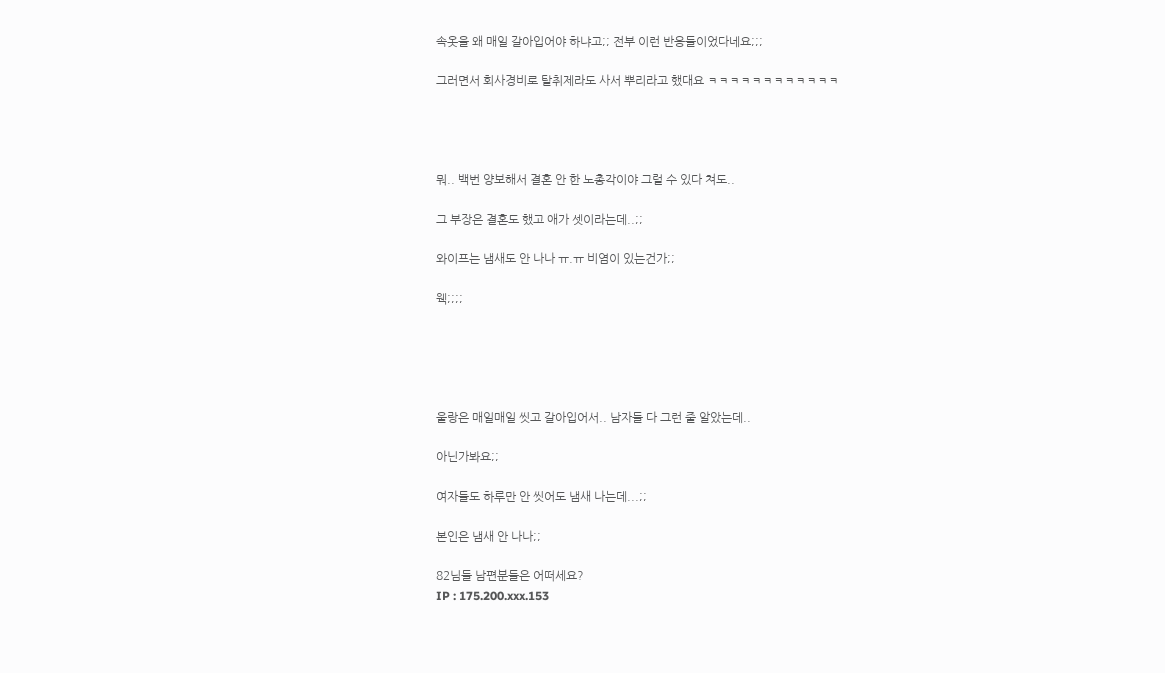속옷을 왜 매일 갈아입어야 하냐고;; 전부 이런 반응들이었다네요;;;

그러면서 회사경비로 탈취제라도 사서 뿌리라고 했대요 ㅋㅋㅋㅋㅋㅋㅋㅋㅋㅋㅋㅋ




뭐.. 백번 양보해서 결혼 안 한 노총각이야 그럴 수 있다 쳐도..

그 부장은 결혼도 했고 애가 셋이라는데..;;

와이프는 냄새도 안 나나 ㅠ.ㅠ 비염이 있는건가;;

웩;;;;





울랑은 매일매일 씻고 갈아입어서.. 남자들 다 그런 줄 알았는데..

아닌가봐요;;

여자들도 하루만 안 씻어도 냄새 나는데...;;

본인은 냄새 안 나나;;

82님들 남편분들은 어떠세요?
IP : 175.200.xxx.153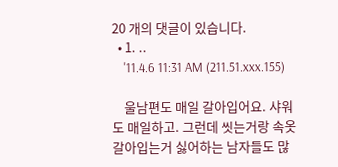20 개의 댓글이 있습니다.
  • 1. ..
    '11.4.6 11:31 AM (211.51.xxx.155)

    울남편도 매일 갈아입어요. 샤워도 매일하고. 그런데 씻는거랑 속옷갈아입는거 싫어하는 남자들도 많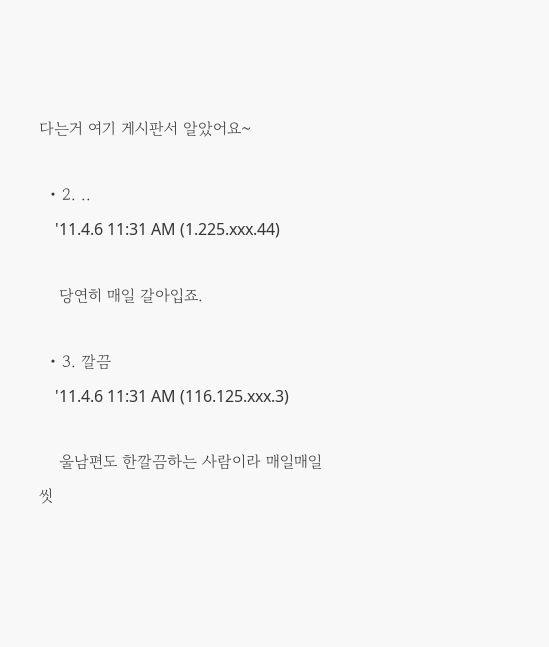다는거 여기 게시판서 알았어요~

  • 2. ..
    '11.4.6 11:31 AM (1.225.xxx.44)

    당연히 매일 갈아입죠.

  • 3. 깔끔
    '11.4.6 11:31 AM (116.125.xxx.3)

    울남편도 한깔끔하는 사람이라 매일매일 씻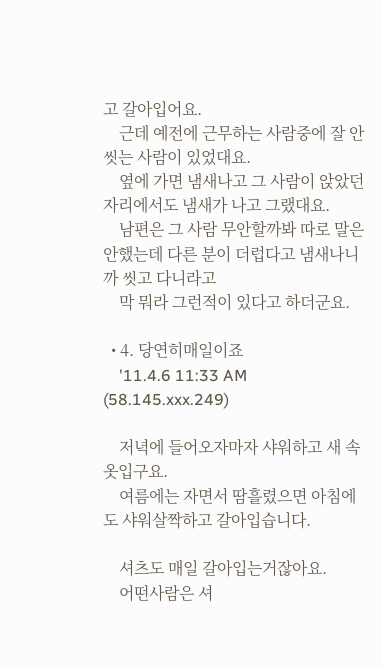고 갈아입어요.
    근데 예전에 근무하는 사람중에 잘 안씻는 사람이 있었대요.
    옆에 가면 냄새나고 그 사람이 앉았던 자리에서도 냄새가 나고 그랬대요.
    남편은 그 사람 무안할까봐 따로 말은 안했는데 다른 분이 더럽다고 냄새나니까 씻고 다니라고
    막 뭐라 그런적이 있다고 하더군요.

  • 4. 당연히매일이죠
    '11.4.6 11:33 AM (58.145.xxx.249)

    저녁에 들어오자마자 샤워하고 새 속옷입구요.
    여름에는 자면서 땀흘렸으면 아침에도 샤워살짝하고 갈아입습니다.

    셔츠도 매일 갈아입는거잖아요.
    어떤사람은 셔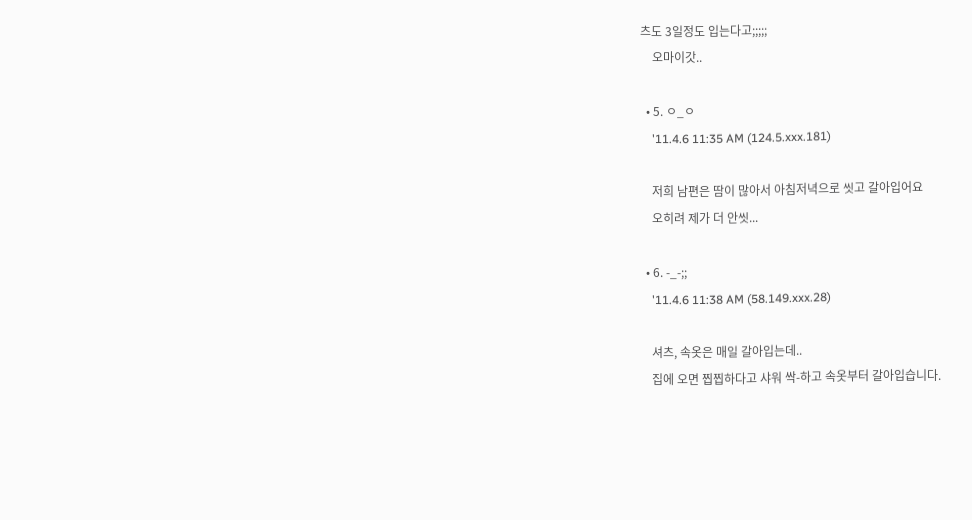츠도 3일정도 입는다고;;;;;
    오마이갓..

  • 5. ㅇ_ㅇ
    '11.4.6 11:35 AM (124.5.xxx.181)

    저희 남편은 땀이 많아서 아침저녁으로 씻고 갈아입어요
    오히려 제가 더 안씻...

  • 6. -_-;;
    '11.4.6 11:38 AM (58.149.xxx.28)

    셔츠, 속옷은 매일 갈아입는데..
    집에 오면 찝찝하다고 샤워 싹-하고 속옷부터 갈아입습니다.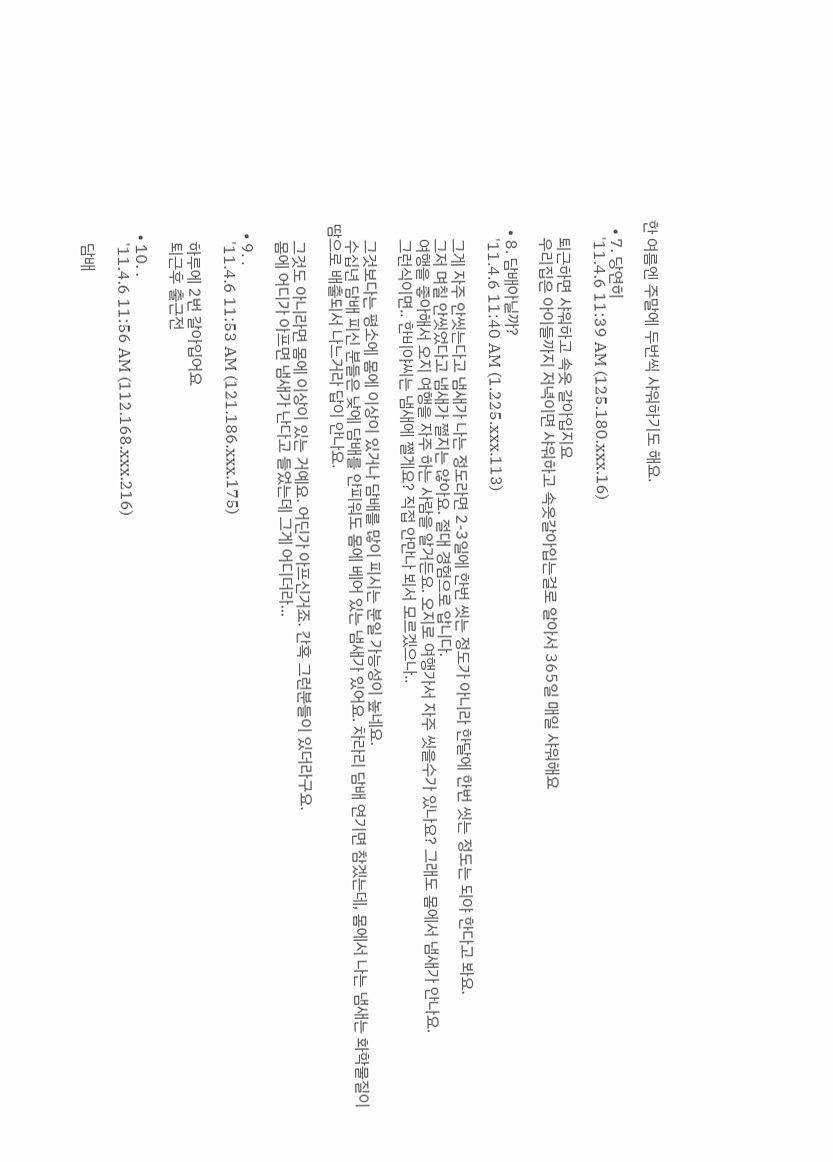한 여름엔 주말에 두번씩 샤워하기도 해요.

  • 7. 당연히
    '11.4.6 11:39 AM (125.180.xxx.16)

    퇴근하면 샤워하고 속옷 갈아입지요
    우리집은 아이들까지 저녁이면 샤워하고 속옷갈아입는걸로 알아서 365일 매일 샤워해요

  • 8. 담배아닐까?
    '11.4.6 11:40 AM (1.225.xxx.113)

    그게 자주 안씻는다고 냄새가 나는 정도라면 2-3일에 한번 씻는 정도가 아니라 한달에 한번 씻는 정도는 되야 한다고 봐요.
    그저 며칠 안씻었다고 냄새가 쩔지는 않아요. 절대 경험으로 압니다.
    여행을 좋아해서 오지 여행을 자주 하는 사람을 알거든요. 오지로 여행가서 자주 씻을수가 있나요? 그래도 몸에서 냄새가 안나요.
    그런식이면.. 한비야씨는 냄새에 쩔게요? 직접 안만나 뵈서 모르겠으나..

    그것보다는 평소에 몸에 이상이 있거나 담배를 많이 피시는 분일 가능성이 높네요.
    수십년 담배 피신 분들은 낮에 담배를 안피워도 몸에 베어 있는 냄새가 있어요. 차라리 담배 연기면 참겠는데, 몸에서 나는 냄새는 화학물질이 땀으로 배출되서 나느거라 답이 안나요.

    그것도 아니라면 몸에 이상이 있는 거예요. 어딘가 아프신거죠. 간혹 그런분들이 있더라구요.
    몸에 어디가 아프면 냄새가 난다고 들었는데 그게 어디더라...

  • 9. .
    '11.4.6 11:53 AM (121.186.xxx.175)

    하루에 2번 갈아입어요
    퇴근후 출근전

  • 10. .
    '11.4.6 11:56 AM (112.168.xxx.216)

    담배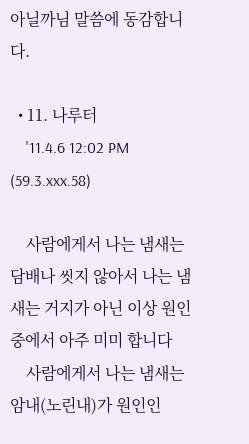아닐까님 말씀에 동감합니다.

  • 11. 나루터
    '11.4.6 12:02 PM (59.3.xxx.58)

    사람에게서 나는 냄새는 담배나 씻지 않아서 나는 냄새는 거지가 아닌 이상 원인중에서 아주 미미 합니다
    사람에게서 나는 냄새는 암내(노린내)가 원인인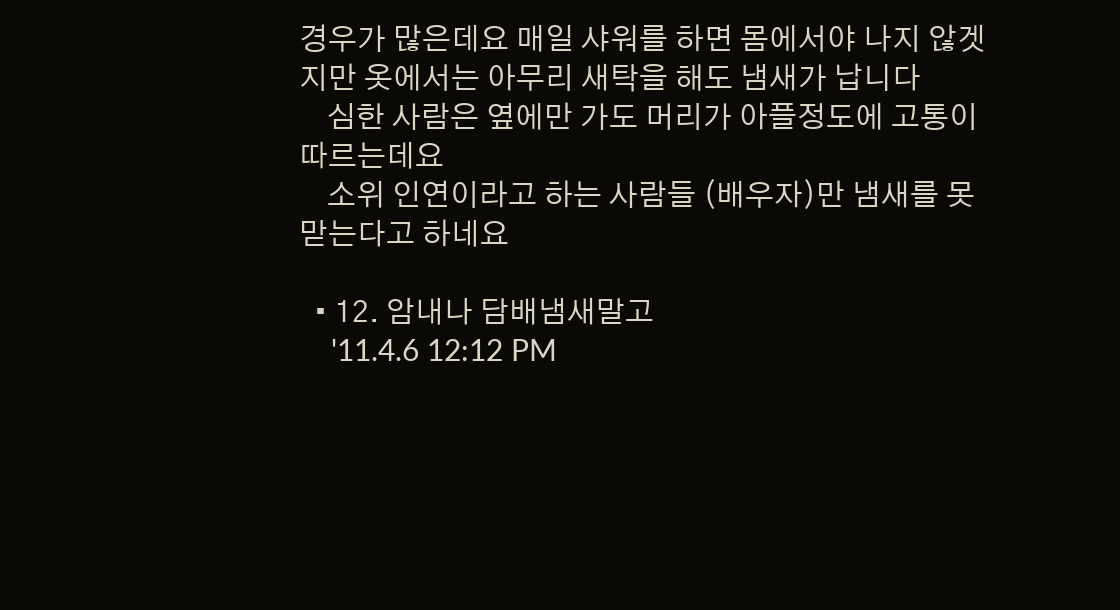경우가 많은데요 매일 샤워를 하면 몸에서야 나지 않겟지만 옷에서는 아무리 새탁을 해도 냄새가 납니다
    심한 사람은 옆에만 가도 머리가 아플정도에 고통이 따르는데요
    소위 인연이라고 하는 사람들 (배우자)만 냄새를 못 맏는다고 하네요

  • 12. 암내나 담배냄새말고
    '11.4.6 12:12 PM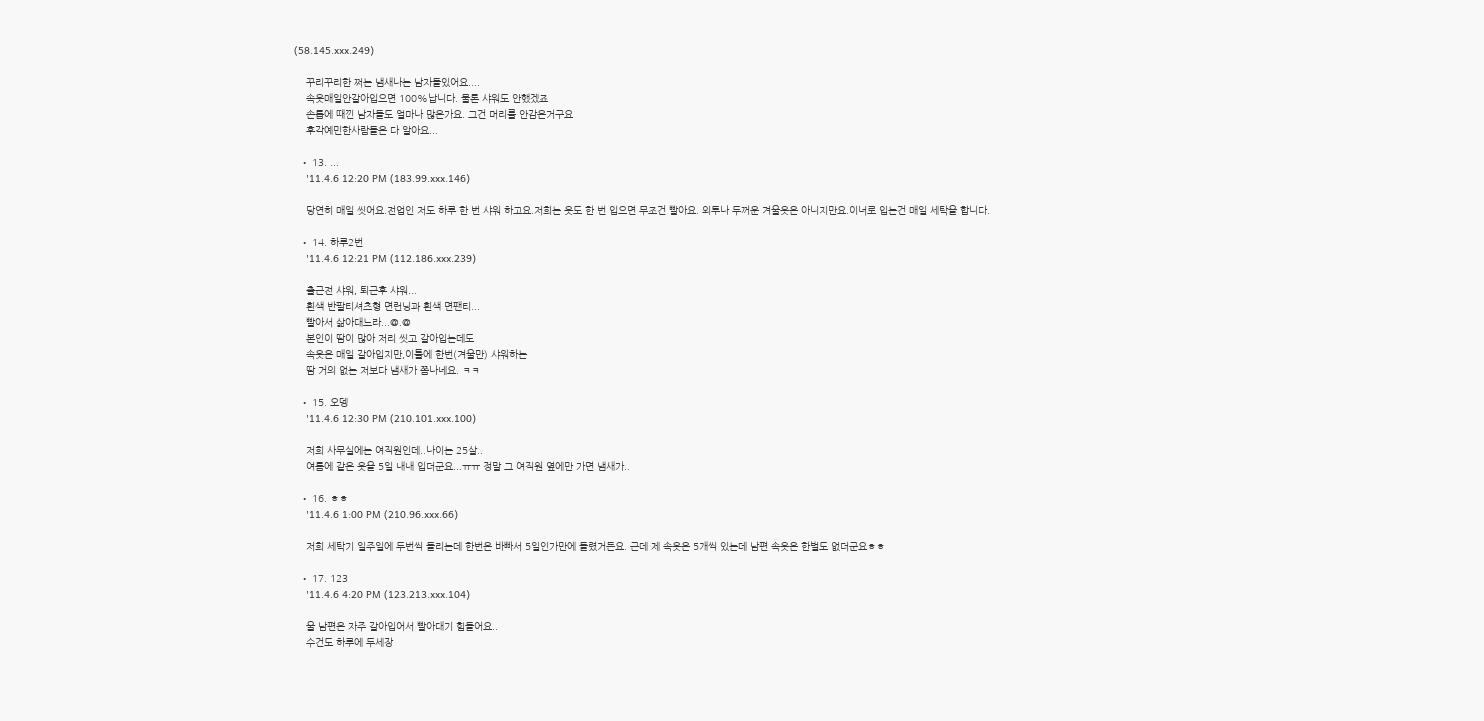(58.145.xxx.249)

    꾸리꾸리한 쩌는 냄새나는 남자들있어요....
    속옷매일안갈아입으면 100%납니다. 물론 샤워도 안했겠죠
    손톱에 때낀 남자들도 얼마나 많은가요. 그건 머리를 안감은거구요
    후각예민한사람들은 다 알아요...

  • 13. ...
    '11.4.6 12:20 PM (183.99.xxx.146)

    당연히 매일 씻어요.전업인 저도 하루 한 번 샤워 하고요.저희는 옷도 한 번 입으면 무조건 빨아요. 외투나 두꺼운 겨울옷은 아니지만요.이너로 입는건 매일 세탁을 합니다.

  • 14. 하루2번
    '11.4.6 12:21 PM (112.186.xxx.239)

    출근전 샤워, 퇴근후 샤워...
    흰색 반팔티셔츠형 면런닝과 흰색 면팬티...
    빨아서 삶아대느라...@.@
    본인이 땀이 많아 저리 씻고 갈아입는데도
    속옷은 매일 갈아입지만,이틀에 한번(겨울만) 샤워하는
    땀 거의 없는 저보다 냄새가 쫌나네요. ㅋㅋ

  • 15. 오뎅
    '11.4.6 12:30 PM (210.101.xxx.100)

    저희 사무실에는 여직원인데..나이는 25살..
    여름에 같은 옷을 5일 내내 입더군요...ㅠㅠ 정말 그 여직원 옆에만 가면 냄새가..

  • 16. ㅎㅎ
    '11.4.6 1:00 PM (210.96.xxx.66)

    저희 세탁기 일주일에 두번씩 돌리는데 한번은 바빠서 5일인가만에 돌렸거든요. 근데 제 속옷은 5개씩 있는데 남편 속옷은 한벌도 없더군요ㅎㅎ

  • 17. 123
    '11.4.6 4:20 PM (123.213.xxx.104)

    울 남편은 자주 갈아입어서 빨아대기 힘들어요..
    수건도 하루에 두세장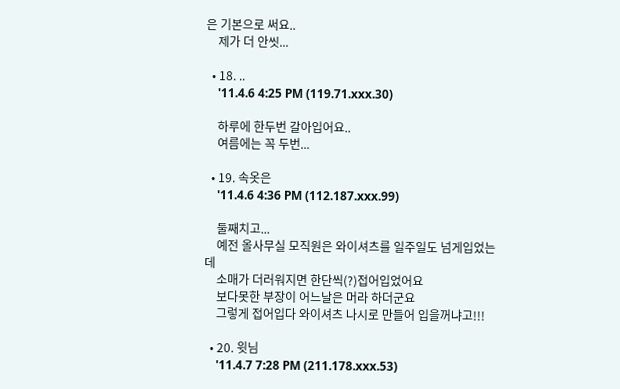은 기본으로 써요..
    제가 더 안씻...

  • 18. ..
    '11.4.6 4:25 PM (119.71.xxx.30)

    하루에 한두번 갈아입어요..
    여름에는 꼭 두번...

  • 19. 속옷은
    '11.4.6 4:36 PM (112.187.xxx.99)

    둘째치고...
    예전 올사무실 모직원은 와이셔츠를 일주일도 넘게입었는데
    소매가 더러워지면 한단씩(?)접어입었어요
    보다못한 부장이 어느날은 머라 하더군요
    그렇게 접어입다 와이셔츠 나시로 만들어 입을꺼냐고!!!

  • 20. 윗님
    '11.4.7 7:28 PM (211.178.xxx.53)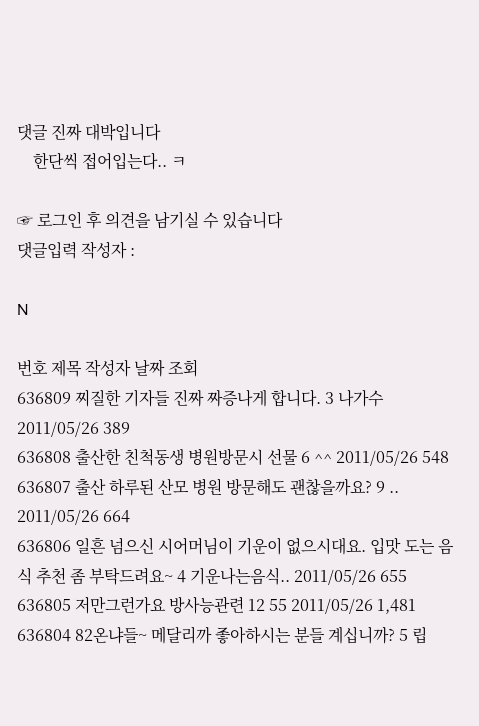댓글 진짜 대박입니다
    한단씩 접어입는다.. ㅋ

☞ 로그인 후 의견을 남기실 수 있습니다
댓글입력 작성자 :

N

번호 제목 작성자 날짜 조회
636809 찌질한 기자들 진짜 짜증나게 합니다. 3 나가수 2011/05/26 389
636808 출산한 친척동생 병원방문시 선물 6 ^^ 2011/05/26 548
636807 출산 하루된 산모 병원 방문해도 괜찮을까요? 9 .. 2011/05/26 664
636806 일흔 넘으신 시어머님이 기운이 없으시대요. 입맛 도는 음식 추천 좀 부탁드려요~ 4 기운나는음식.. 2011/05/26 655
636805 저만그런가요 방사능관련 12 55 2011/05/26 1,481
636804 82온냐들~ 메달리까 좋아하시는 분들 계십니까? 5 립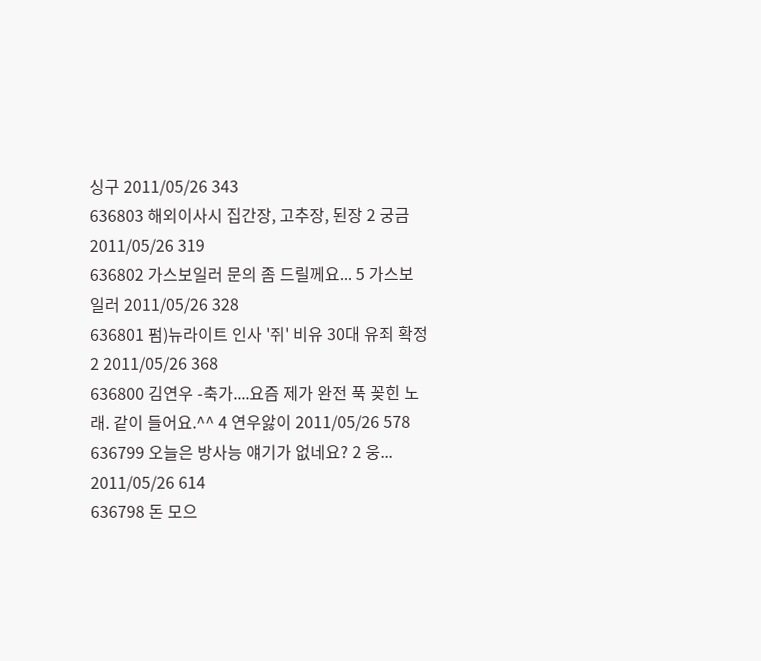싱구 2011/05/26 343
636803 해외이사시 집간장, 고추장, 된장 2 궁금 2011/05/26 319
636802 가스보일러 문의 좀 드릴께요... 5 가스보일러 2011/05/26 328
636801 펌)뉴라이트 인사 '쥐' 비유 30대 유죄 확정 2 2011/05/26 368
636800 김연우 -축가....요즘 제가 완전 푹 꽂힌 노래. 같이 들어요.^^ 4 연우앓이 2011/05/26 578
636799 오늘은 방사능 얘기가 없네요? 2 웅... 2011/05/26 614
636798 돈 모으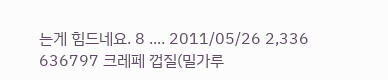는게 힘드네요. 8 .... 2011/05/26 2,336
636797 크레페 껍질(밀가루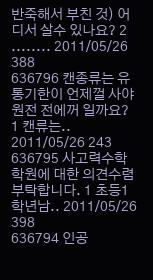반죽해서 부친 것) 어디서 살수 있나요? 2 ........ 2011/05/26 388
636796 캔종류는 유통기한이 언제껄 사야 원전 전에꺼 일까요? 1 캔류는.. 2011/05/26 243
636795 사고력수학학원에 대한 의견수렴부탁합니다. 1 초등1학년남.. 2011/05/26 398
636794 인공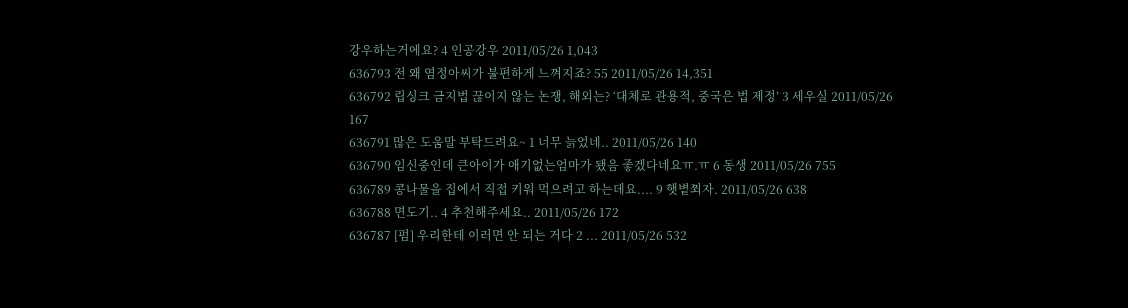강우하는거에요? 4 인공강우 2011/05/26 1,043
636793 전 왜 염정아씨가 불편하게 느껴지죠? 55 2011/05/26 14,351
636792 립싱크 금지법 끊이지 않는 논쟁, 해외는? ‘대체로 관용적, 중국은 법 제정’ 3 세우실 2011/05/26 167
636791 많은 도움말 부탁드려요~ 1 너무 늙었네.. 2011/05/26 140
636790 임신중인데 큰아이가 애기없는엄마가 됐음 좋겠다네요ㅠ.ㅠ 6 동생 2011/05/26 755
636789 콩나물을 집에서 직접 키워 먹으려고 하는데요.... 9 햇볕쬐자. 2011/05/26 638
636788 면도기.. 4 추천해주세요.. 2011/05/26 172
636787 [펌] 우리한테 이러면 안 되는 거다 2 ... 2011/05/26 532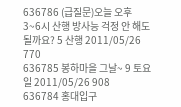636786 (급질문)오늘 오후 3~6시 산행 방사능 걱정 안 해도 될까요? 5 산행 2011/05/26 770
636785 봉하마을 그날~ 9 토요일 2011/05/26 908
636784 홍대입구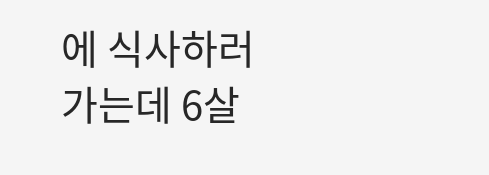에 식사하러 가는데 6살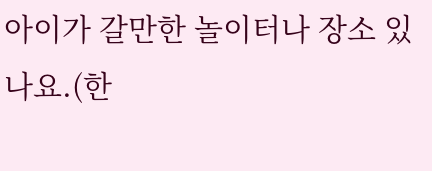아이가 갈만한 놀이터나 장소 있나요.(한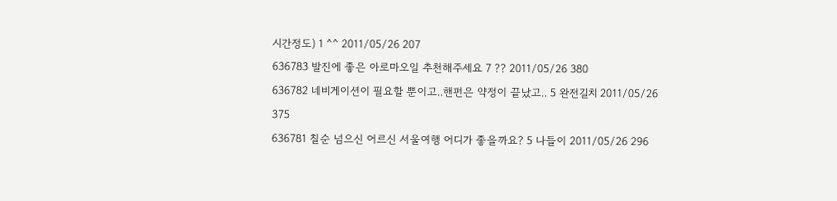시간정도) 1 ^^ 2011/05/26 207
636783 발진에 좋은 아로마오일 추천해주세요 7 ?? 2011/05/26 380
636782 네비게이션이 필요할 뿐이고..핸펀은 약정이 끝났고.. 5 완전길치 2011/05/26 375
636781 칠순 넘으신 어르신 서울여행 어디가 좋을까요? 5 나들이 2011/05/26 296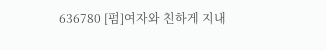636780 [펌]여자와 친하게 지내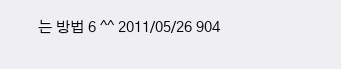는 방법 6 ^^ 2011/05/26 904